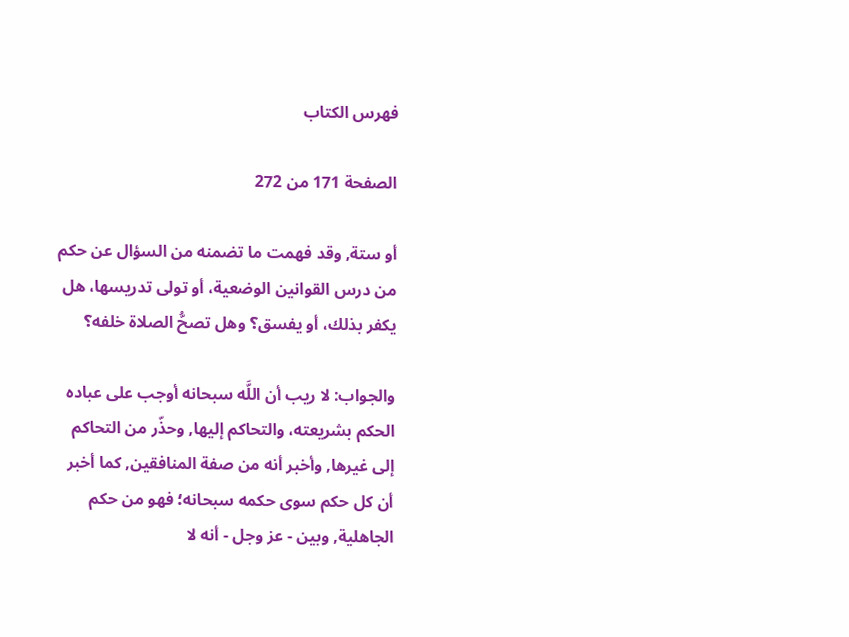فهرس الكتاب

الصفحة 171 من 272

أو ستة, وقد فهمت ما تضمنه من السؤال عن حكم من درس القوانين الوضعية، أو تولى تدريسها، هل يكفر بذلك، أو يفسق؟ وهل تصحُّ الصلاة خلفه؟

والجواب: لا ريب أن اللَّه سبحانه أوجب على عباده الحكم بشريعته، والتحاكم إليها, وحذّر من التحاكم إلى غيرها, وأخبر أنه من صفة المنافقين, كما أخبر أن كل حكم سوى حكمه سبحانه؛ فهو من حكم الجاهلية, وبين - عز وجل - أنه لا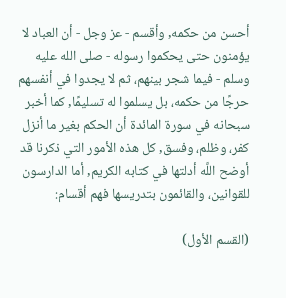أحسن من حكمه, وأقسم - عز وجل - أن العباد لا يؤمنون حتى يحكموا رسوله - صلى الله عليه وسلم - فيما شجر بينهم، ثم لا يجدوا في أنفسهم حرجًا من حكمه، بل يسلموا له تسليمًا, كما أخبر سبحانه في سورة المائدة أن الحكم بغير ما أنزل كفر، وظلم، وفسق, كل هذه الأمور التي ذكرنا قد أوضح اللَّه أدلتها في كتابه الكريم, أما الدارسون للقوانين، والقائمون بتدريسها فهم أقسام:

(القسم الأول)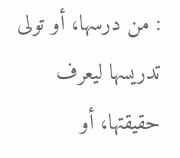: من درسها، أو تولى تدريسها ليعرف حقيقتها، أو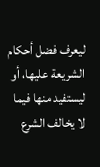ليعرف فضل أحكام الشريعة عليها، أو ليستفيد منها فيما لا يخالف الشرع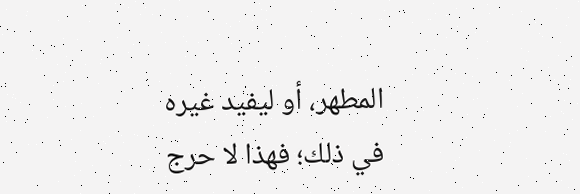المطهر، أو ليفيد غيره في ذلك؛ فهذا لا حرج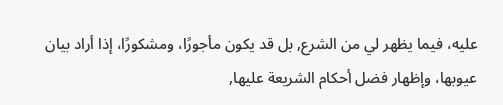عليه، فيما يظهر لي من الشرع, بل قد يكون مأجورًا، ومشكورًا، إذا أراد بيان عيوبها، وإظهار فضل أحكام الشريعة عليها,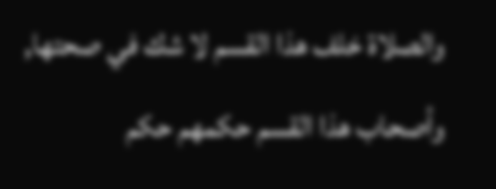والصلاة خلف هذا القسم لا شك في صحتها, وأصحاب هذا القسم حكمهم حكم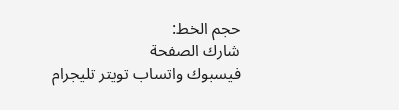حجم الخط:
شارك الصفحة
فيسبوك واتساب تويتر تليجرام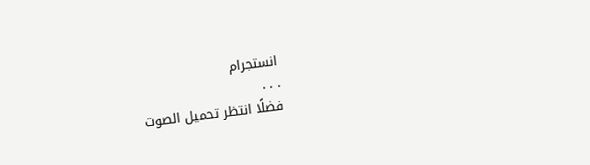انستجرام
. . .
فضلًا انتظر تحميل الصوت